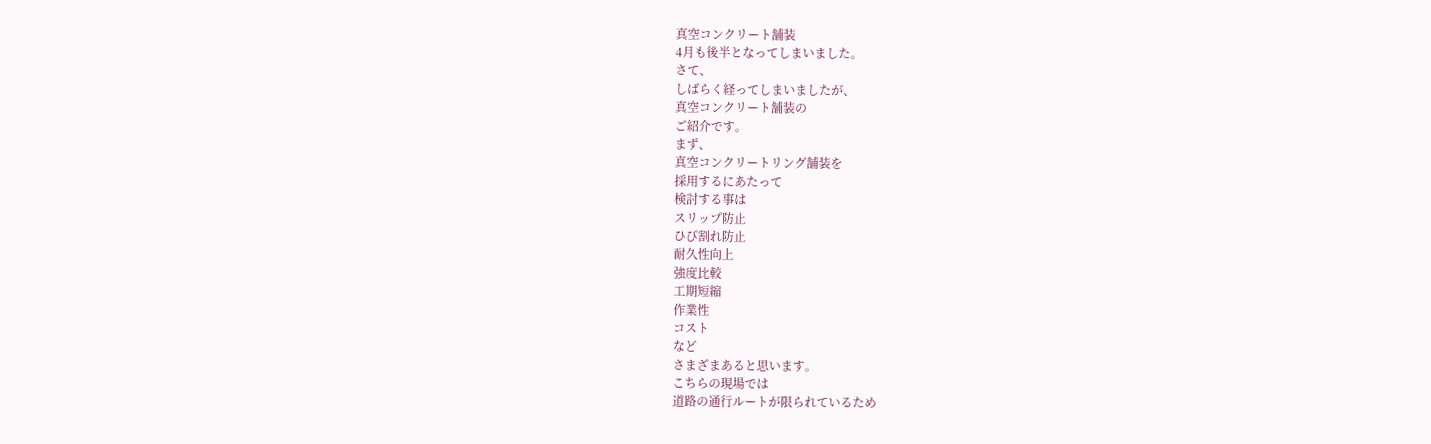真空コンクリート舗装
4月も後半となってしまいました。
さて、
しばらく経ってしまいましたが、
真空コンクリート舗装の
ご紹介です。
まず、
真空コンクリートリング舗装を
採用するにあたって
検討する事は
スリップ防止
ひび割れ防止
耐久性向上
強度比較
工期短縮
作業性
コスト
など
さまざまあると思います。
こちらの現場では
道路の通行ルートが限られているため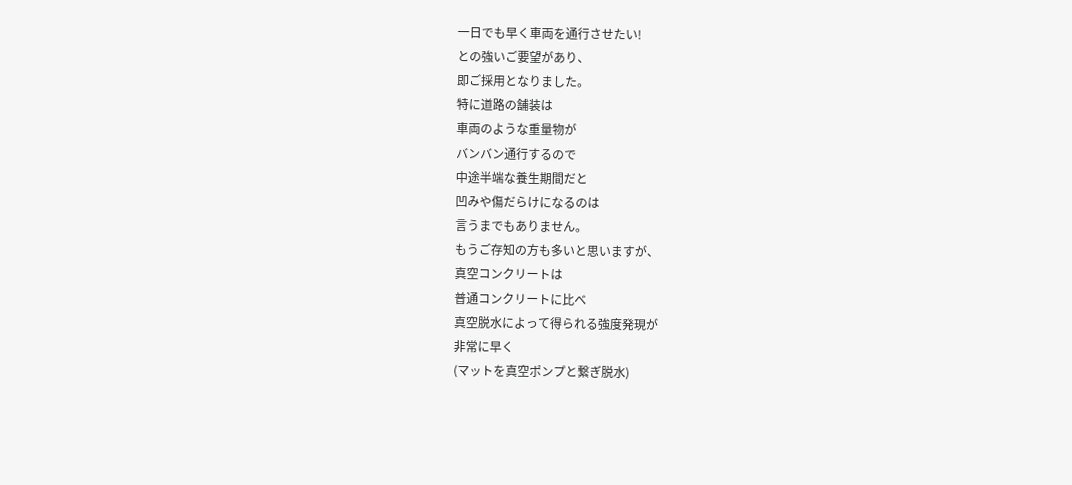一日でも早く車両を通行させたい!
との強いご要望があり、
即ご採用となりました。
特に道路の舗装は
車両のような重量物が
バンバン通行するので
中途半端な養生期間だと
凹みや傷だらけになるのは
言うまでもありません。
もうご存知の方も多いと思いますが、
真空コンクリートは
普通コンクリートに比べ
真空脱水によって得られる強度発現が
非常に早く
(マットを真空ポンプと繋ぎ脱水)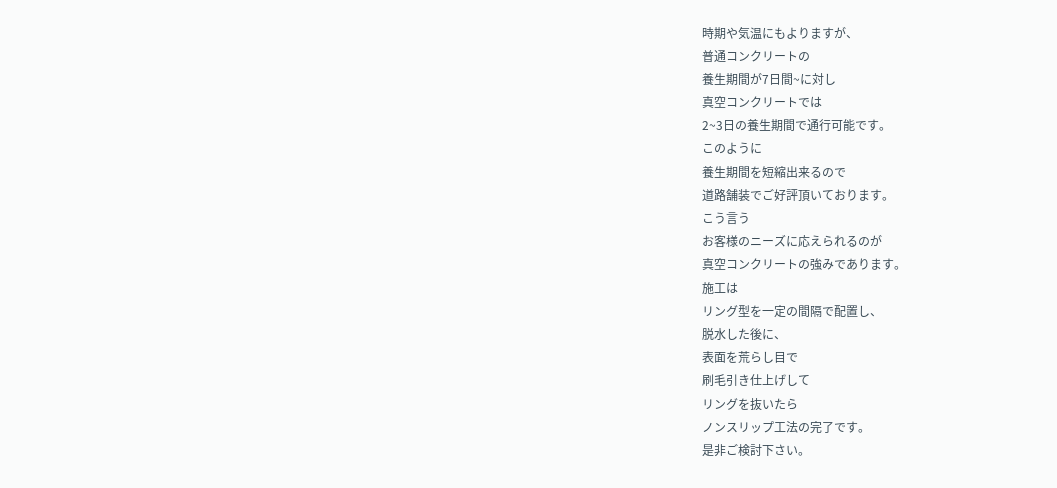時期や気温にもよりますが、
普通コンクリートの
養生期間が7日間~に対し
真空コンクリートでは
2~3日の養生期間で通行可能です。
このように
養生期間を短縮出来るので
道路舗装でご好評頂いております。
こう言う
お客様のニーズに応えられるのが
真空コンクリートの強みであります。
施工は
リング型を一定の間隔で配置し、
脱水した後に、
表面を荒らし目で
刷毛引き仕上げして
リングを抜いたら
ノンスリップ工法の完了です。
是非ご検討下さい。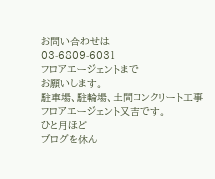お問い合わせは
03-6809-6031
フロアエージェントまで
お願いします。
駐車場、駐輪場、土間コンクリート工事
フロアエージェント又吉です。
ひと月ほど
ブログを休ん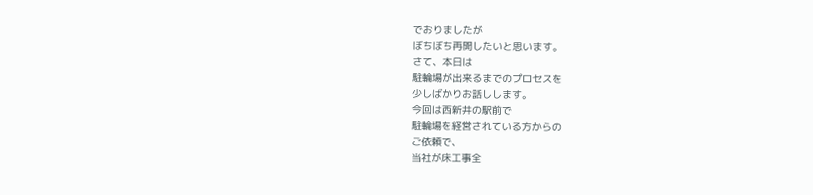でおりましたが
ぼちぼち再開したいと思います。
さて、本日は
駐輪場が出来るまでのプロセスを
少しばかりお話しします。
今回は西新井の駅前で
駐輪場を経営されている方からの
ご依頼で、
当社が床工事全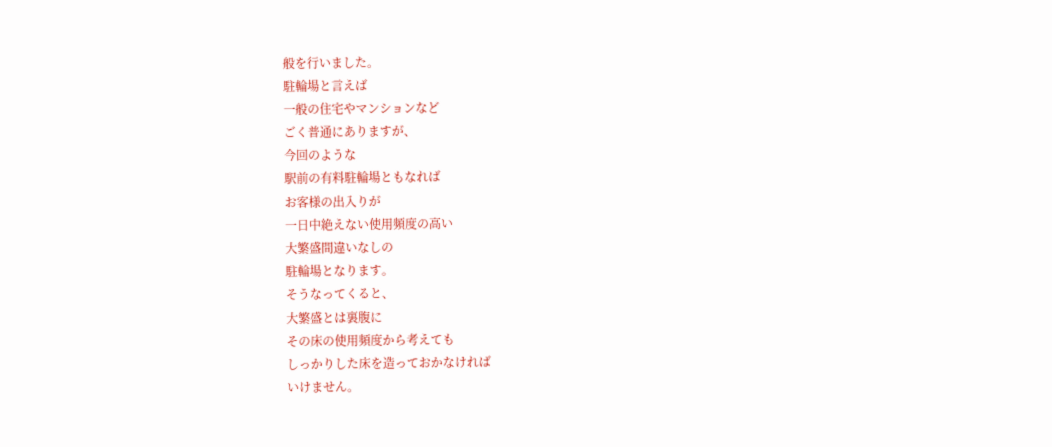般を行いました。
駐輪場と言えば
一般の住宅やマンションなど
ごく普通にありますが、
今回のような
駅前の有料駐輪場ともなれば
お客様の出入りが
一日中絶えない使用頻度の高い
大繁盛間違いなしの
駐輪場となります。
そうなってくると、
大繁盛とは裏腹に
その床の使用頻度から考えても
しっかりした床を造っておかなければ
いけません。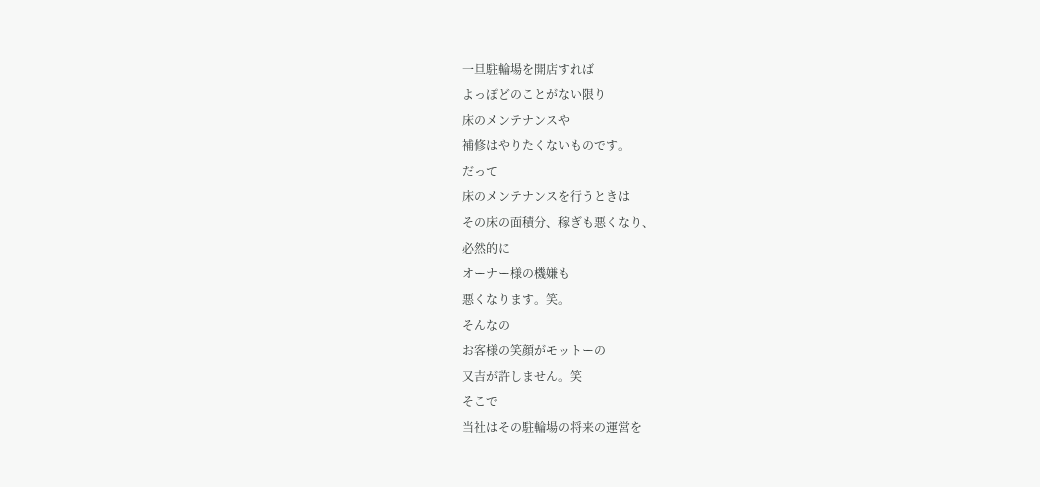一旦駐輪場を開店すれば
よっぽどのことがない限り
床のメンテナンスや
補修はやりたくないものです。
だって
床のメンテナンスを行うときは
その床の面積分、稼ぎも悪くなり、
必然的に
オーナー様の機嫌も
悪くなります。笑。
そんなの
お客様の笑顔がモットーの
又吉が許しません。笑
そこで
当社はその駐輪場の将来の運営を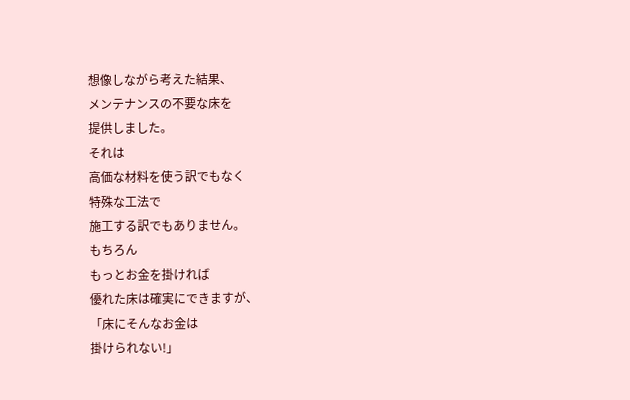想像しながら考えた結果、
メンテナンスの不要な床を
提供しました。
それは
高価な材料を使う訳でもなく
特殊な工法で
施工する訳でもありません。
もちろん
もっとお金を掛ければ
優れた床は確実にできますが、
「床にそんなお金は
掛けられない!」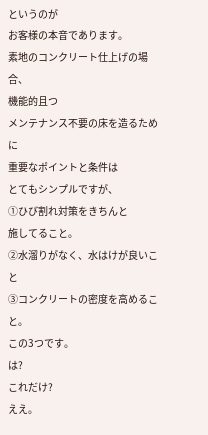というのが
お客様の本音であります。
素地のコンクリート仕上げの場合、
機能的且つ
メンテナンス不要の床を造るために
重要なポイントと条件は
とてもシンプルですが、
①ひび割れ対策をきちんと
施してること。
②水溜りがなく、水はけが良いこと
③コンクリートの密度を高めること。
この3つです。
は?
これだけ?
ええ。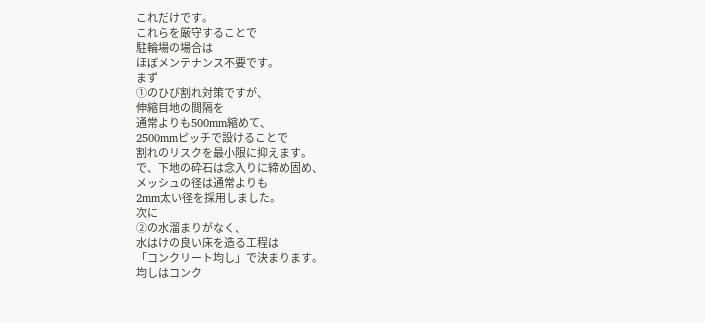これだけです。
これらを厳守することで
駐輪場の場合は
ほぼメンテナンス不要です。
まず
①のひび割れ対策ですが、
伸縮目地の間隔を
通常よりも500mm縮めて、
2500mmピッチで設けることで
割れのリスクを最小限に抑えます。
で、下地の砕石は念入りに締め固め、
メッシュの径は通常よりも
2mm太い径を採用しました。
次に
②の水溜まりがなく、
水はけの良い床を造る工程は
「コンクリート均し」で決まります。
均しはコンク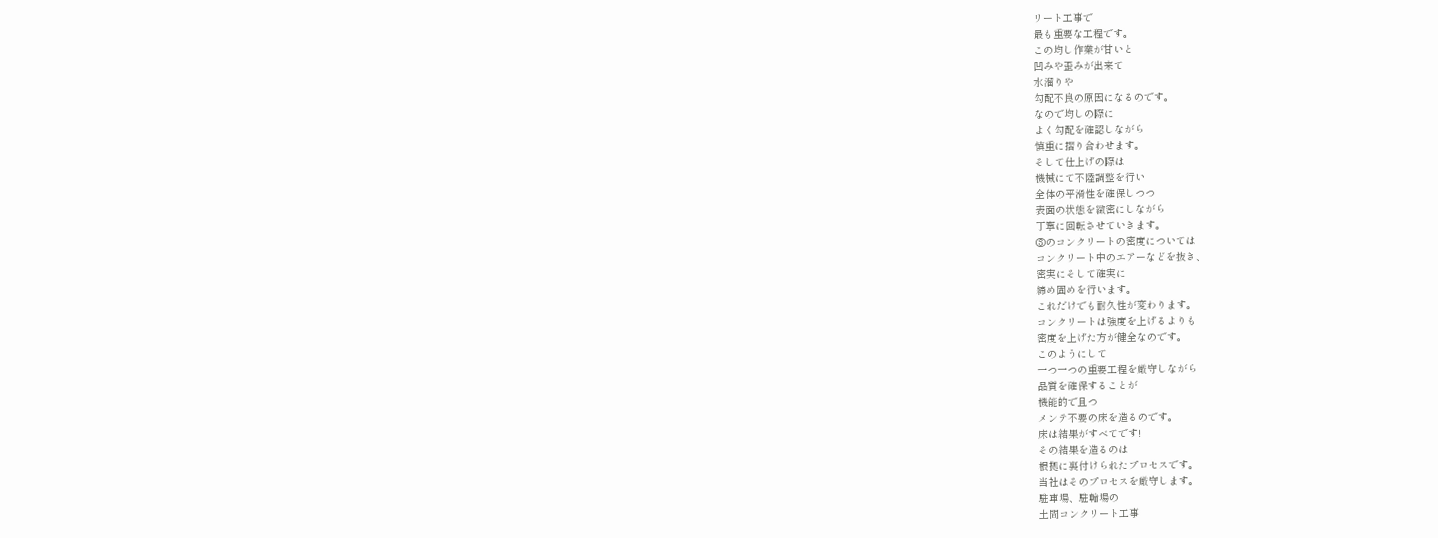リート工事で
最も重要な工程です。
この均し作業が甘いと
凹みや歪みが出来て
水溜りや
勾配不良の原因になるのです。
なので均しの際に
よく勾配を確認しながら
慎重に摺り合わせます。
そして仕上げの際は
機械にて不陸調整を行い
全体の平滑性を確保しつつ
表面の状態を緻密にしながら
丁寧に回転させていきます。
③のコンクリートの密度については
コンクリート中のエアーなどを抜き、
密実にそして確実に
締め固めを行います。
これだけでも耐久性が変わります。
コンクリートは強度を上げるよりも
密度を上げた方が健全なのです。
このようにして
一つ一つの重要工程を厳守しながら
品質を確保することが
機能的で且つ
メンテ不要の床を造るのです。
床は結果がすべてです!
その結果を造るのは
根拠に裏付けられたプロセスです。
当社はそのプロセスを厳守します。
駐車場、駐輪場の
土間コンクリート工事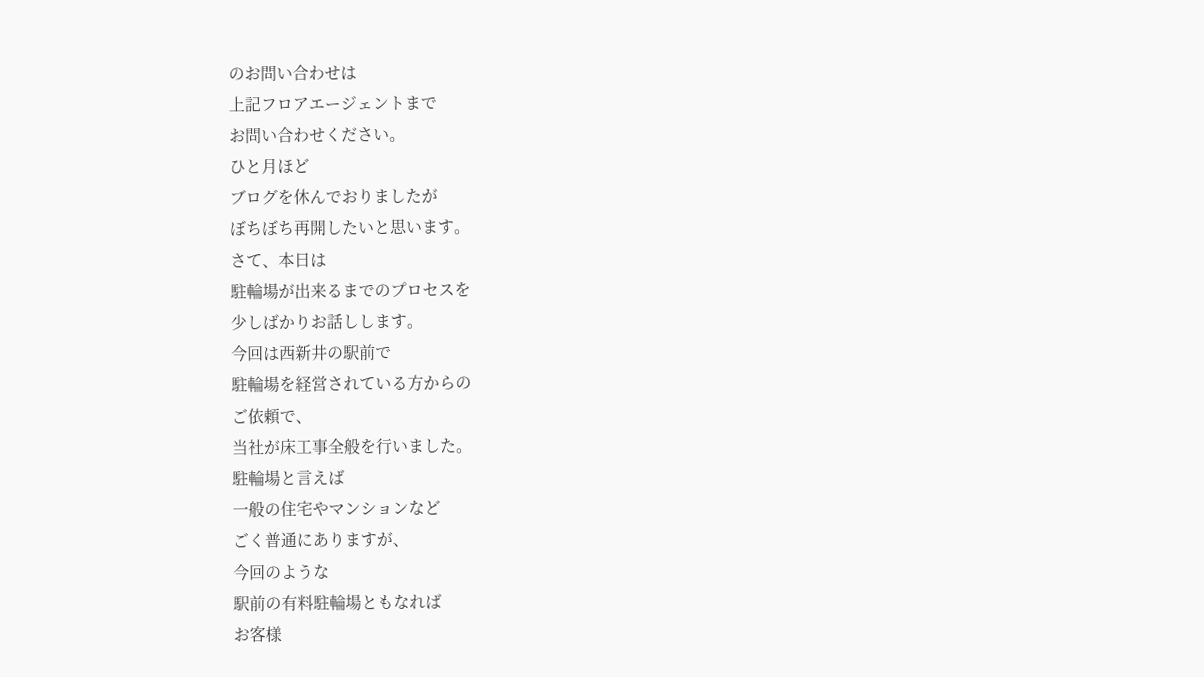のお問い合わせは
上記フロアエージェントまで
お問い合わせください。
ひと月ほど
ブログを休んでおりましたが
ぼちぼち再開したいと思います。
さて、本日は
駐輪場が出来るまでのプロセスを
少しばかりお話しします。
今回は西新井の駅前で
駐輪場を経営されている方からの
ご依頼で、
当社が床工事全般を行いました。
駐輪場と言えば
一般の住宅やマンションなど
ごく普通にありますが、
今回のような
駅前の有料駐輪場ともなれば
お客様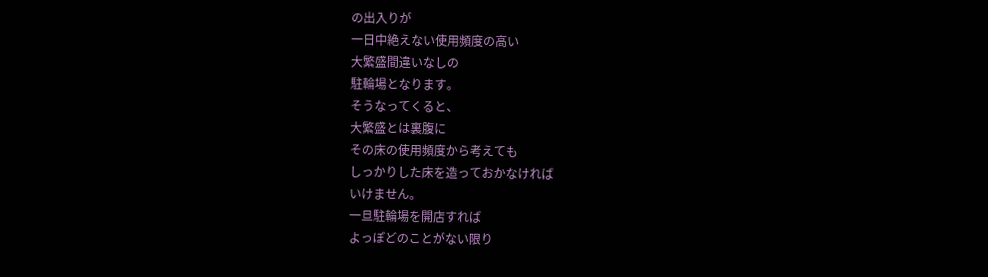の出入りが
一日中絶えない使用頻度の高い
大繁盛間違いなしの
駐輪場となります。
そうなってくると、
大繁盛とは裏腹に
その床の使用頻度から考えても
しっかりした床を造っておかなければ
いけません。
一旦駐輪場を開店すれば
よっぽどのことがない限り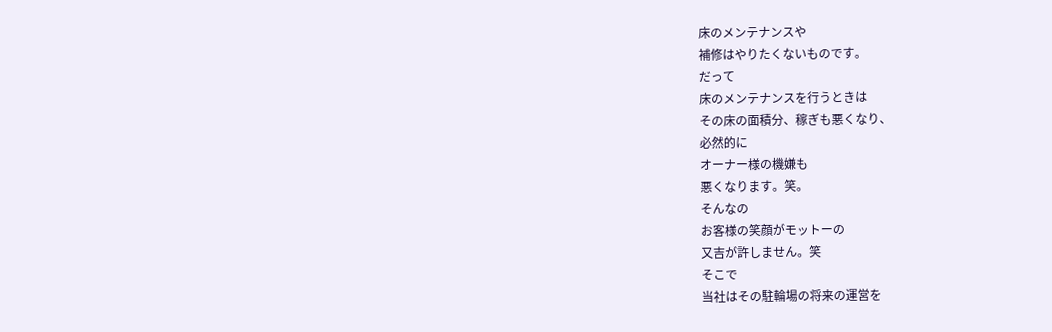床のメンテナンスや
補修はやりたくないものです。
だって
床のメンテナンスを行うときは
その床の面積分、稼ぎも悪くなり、
必然的に
オーナー様の機嫌も
悪くなります。笑。
そんなの
お客様の笑顔がモットーの
又吉が許しません。笑
そこで
当社はその駐輪場の将来の運営を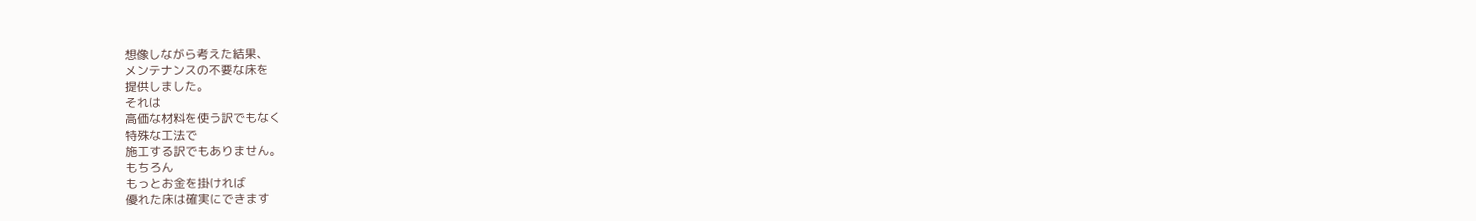想像しながら考えた結果、
メンテナンスの不要な床を
提供しました。
それは
高価な材料を使う訳でもなく
特殊な工法で
施工する訳でもありません。
もちろん
もっとお金を掛ければ
優れた床は確実にできます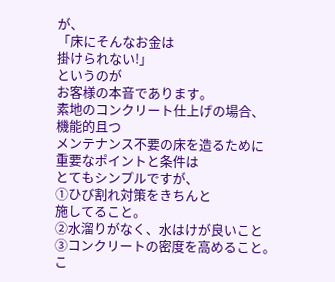が、
「床にそんなお金は
掛けられない!」
というのが
お客様の本音であります。
素地のコンクリート仕上げの場合、
機能的且つ
メンテナンス不要の床を造るために
重要なポイントと条件は
とてもシンプルですが、
①ひび割れ対策をきちんと
施してること。
②水溜りがなく、水はけが良いこと
③コンクリートの密度を高めること。
こ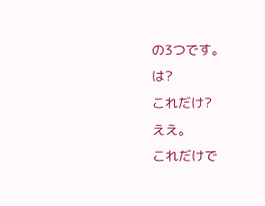の3つです。
は?
これだけ?
ええ。
これだけで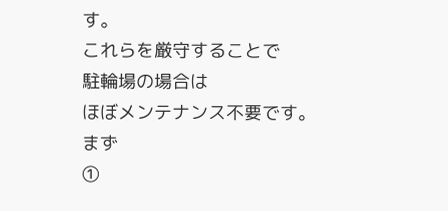す。
これらを厳守することで
駐輪場の場合は
ほぼメンテナンス不要です。
まず
①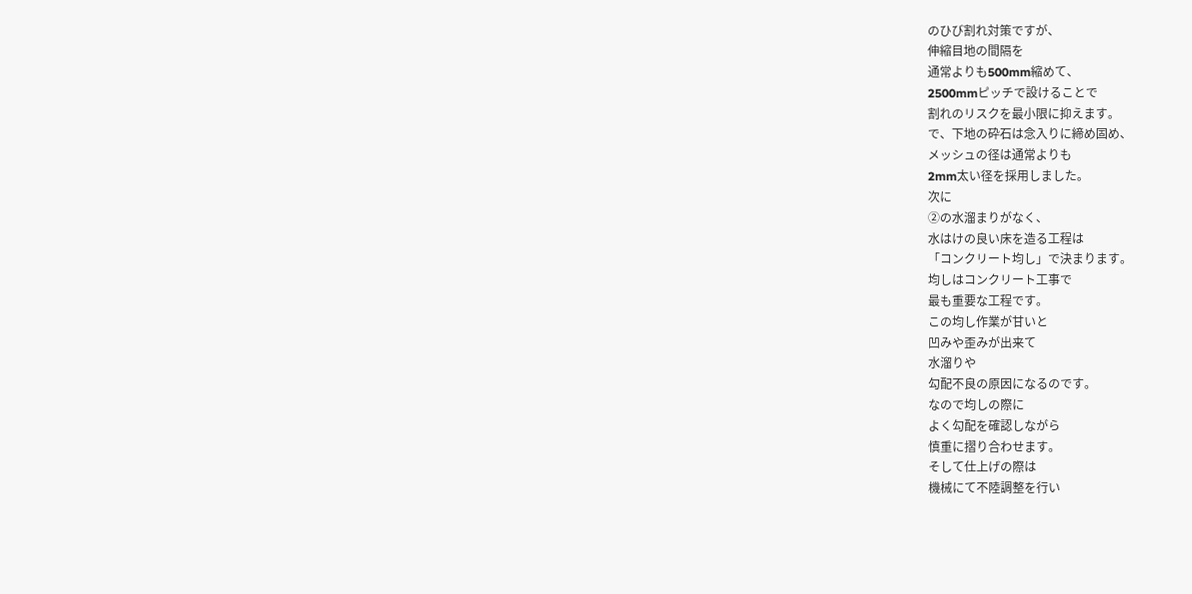のひび割れ対策ですが、
伸縮目地の間隔を
通常よりも500mm縮めて、
2500mmピッチで設けることで
割れのリスクを最小限に抑えます。
で、下地の砕石は念入りに締め固め、
メッシュの径は通常よりも
2mm太い径を採用しました。
次に
②の水溜まりがなく、
水はけの良い床を造る工程は
「コンクリート均し」で決まります。
均しはコンクリート工事で
最も重要な工程です。
この均し作業が甘いと
凹みや歪みが出来て
水溜りや
勾配不良の原因になるのです。
なので均しの際に
よく勾配を確認しながら
慎重に摺り合わせます。
そして仕上げの際は
機械にて不陸調整を行い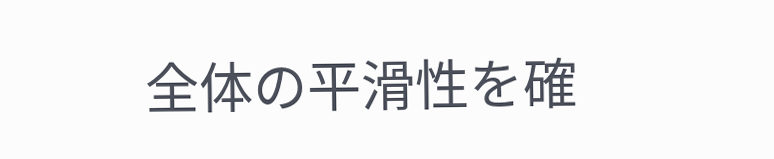全体の平滑性を確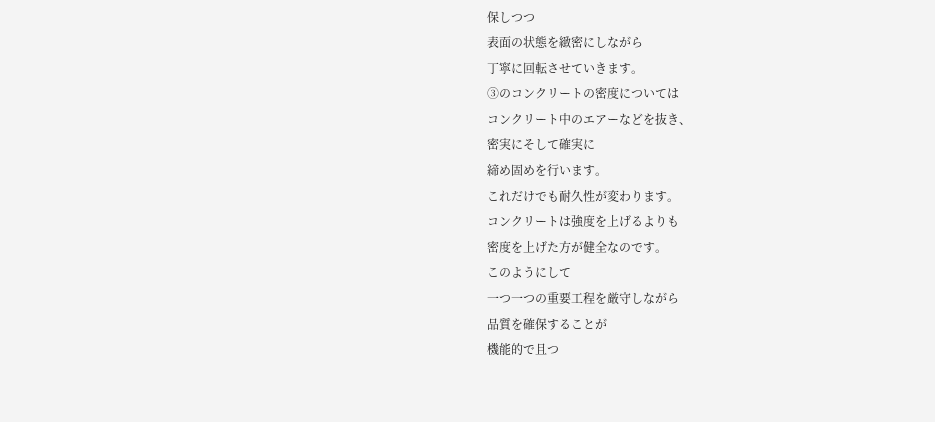保しつつ
表面の状態を緻密にしながら
丁寧に回転させていきます。
③のコンクリートの密度については
コンクリート中のエアーなどを抜き、
密実にそして確実に
締め固めを行います。
これだけでも耐久性が変わります。
コンクリートは強度を上げるよりも
密度を上げた方が健全なのです。
このようにして
一つ一つの重要工程を厳守しながら
品質を確保することが
機能的で且つ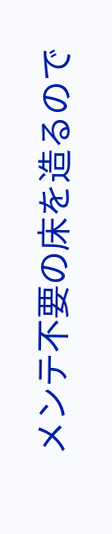メンテ不要の床を造るので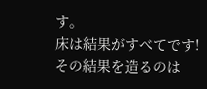す。
床は結果がすべてです!
その結果を造るのは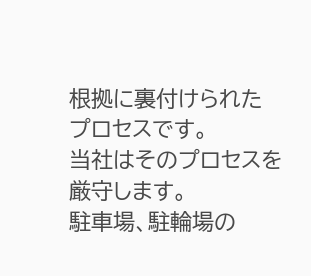根拠に裏付けられたプロセスです。
当社はそのプロセスを厳守します。
駐車場、駐輪場の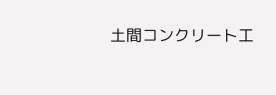土間コンクリート工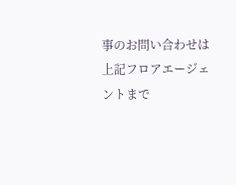事のお問い合わせは
上記フロアエージェントまで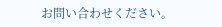お問い合わせください。